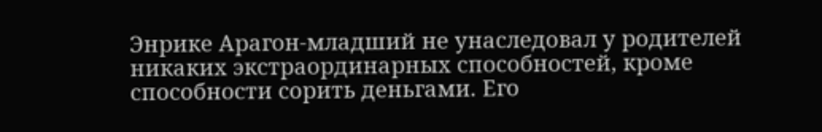Энрике Арагон-младший не унаследовал у родителей никаких экстраординарных способностей, кроме способности сорить деньгами. Его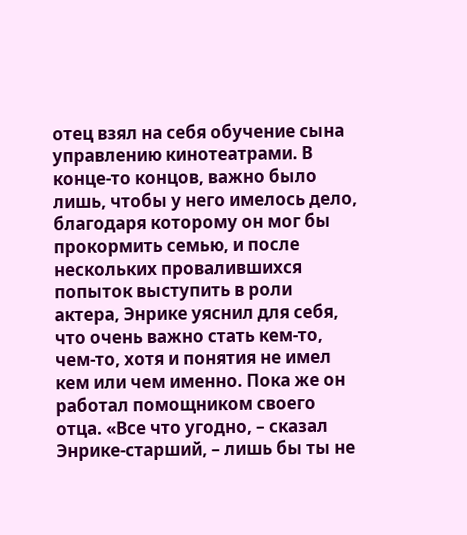отец взял на себя обучение сына управлению кинотеатрами. В конце-то концов, важно было лишь, чтобы у него имелось дело, благодаря которому он мог бы прокормить семью, и после нескольких провалившихся попыток выступить в роли актера, Энрике уяснил для себя, что очень важно стать кем-то, чем-то, хотя и понятия не имел кем или чем именно. Пока же он работал помощником своего отца. «Все что угодно, – сказал Энрике-старший, – лишь бы ты не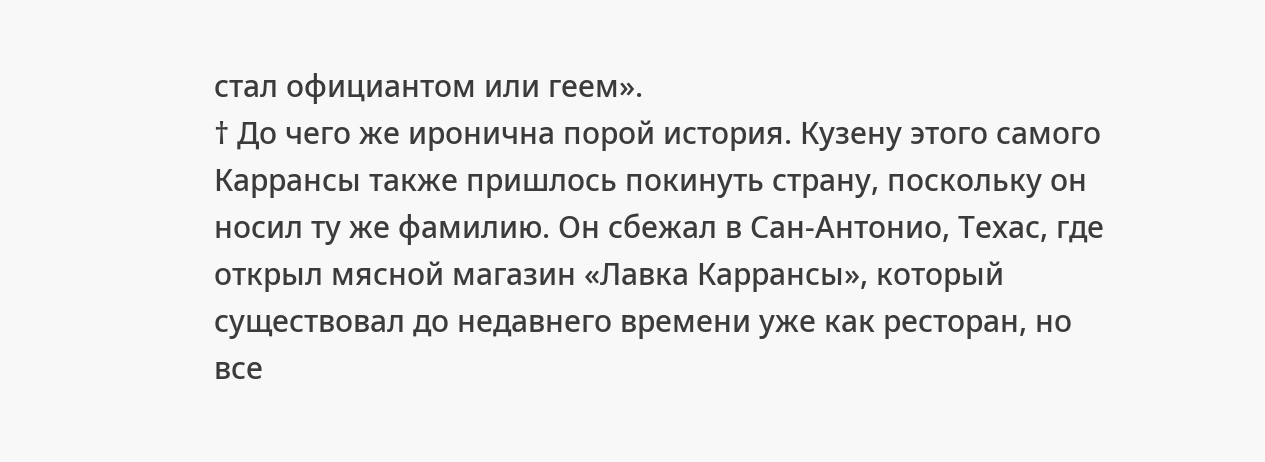стал официантом или геем».
† До чего же иронична порой история. Кузену этого самого Каррансы также пришлось покинуть страну, поскольку он носил ту же фамилию. Он сбежал в Сан-Антонио, Техас, где открыл мясной магазин «Лавка Каррансы», который существовал до недавнего времени уже как ресторан, но все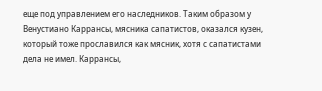еще под управлением его наследников. Таким образом у Венустиано Каррансы, мясника сапатистов, оказался кузен, который тоже прославился как мясник, хотя с сапатистами дела не имел. Каррансы,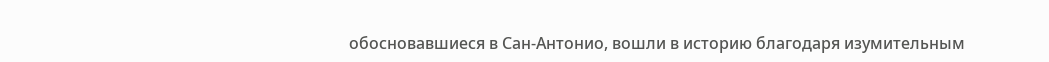обосновавшиеся в Сан-Антонио, вошли в историю благодаря изумительным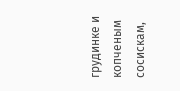грудинке и копченым сосискам,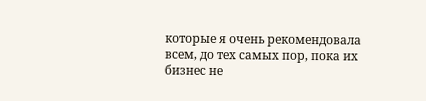которые я очень рекомендовала всем, до тех самых пор, пока их бизнес не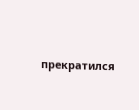прекратился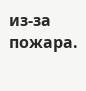из-за пожара.